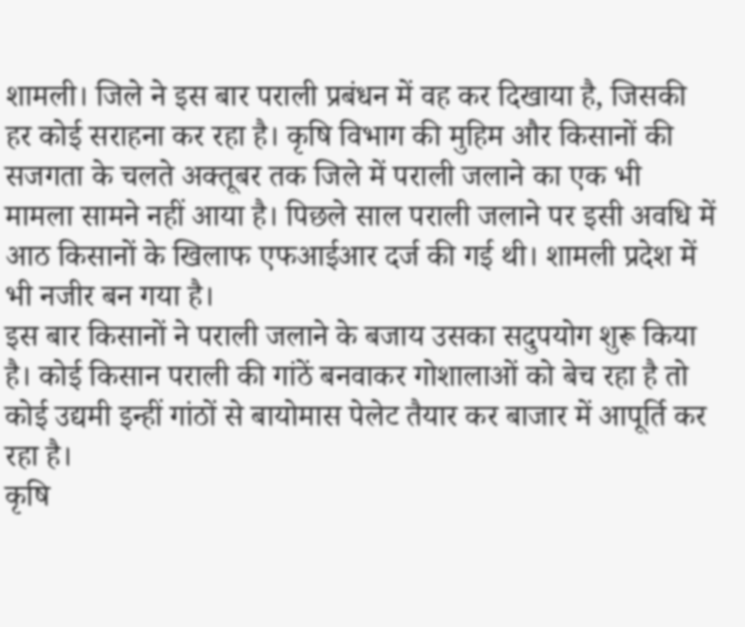शामली। जिले ने इस बार पराली प्रबंधन में वह कर दिखाया है, जिसकी हर कोई सराहना कर रहा है। कृषि विभाग की मुहिम और किसानों की सजगता के चलते अक्तूबर तक जिले में पराली जलाने का एक भी मामला सामने नहीं आया है। पिछले साल पराली जलाने पर इसी अवधि में आठ किसानों के खिलाफ एफआईआर दर्ज की गई थी। शामली प्रदेश में भी नजीर बन गया है।
इस बार किसानों ने पराली जलाने के बजाय उसका सदुपयोग शुरू किया है। कोई किसान पराली की गांठें बनवाकर गोशालाओं को बेच रहा है तो कोई उद्यमी इन्हीं गांठों से बायोमास पेलेट तैयार कर बाजार में आपूर्ति कर रहा है।
कृषि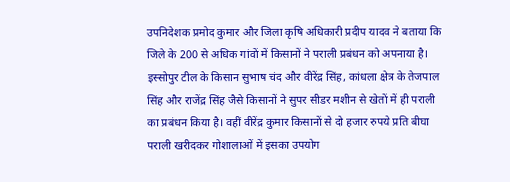उपनिदेशक प्रमोद कुमार और जिला कृषि अधिकारी प्रदीप यादव ने बताया कि जिले के 200 से अधिक गांवों में किसानों ने पराली प्रबंधन को अपनाया है। इस्सोपुर टील के किसान सुभाष चंद और वीरेंद्र सिंह, कांधला क्षेत्र के तेजपाल सिंह और राजेंद्र सिंह जैसे किसानों ने सुपर सीडर मशीन से खेतों में ही पराली का प्रबंधन किया है। वहीं वीरेंद्र कुमार किसानों से दो हजार रुपये प्रति बीघा पराली खरीदकर गोशालाओं में इसका उपयोग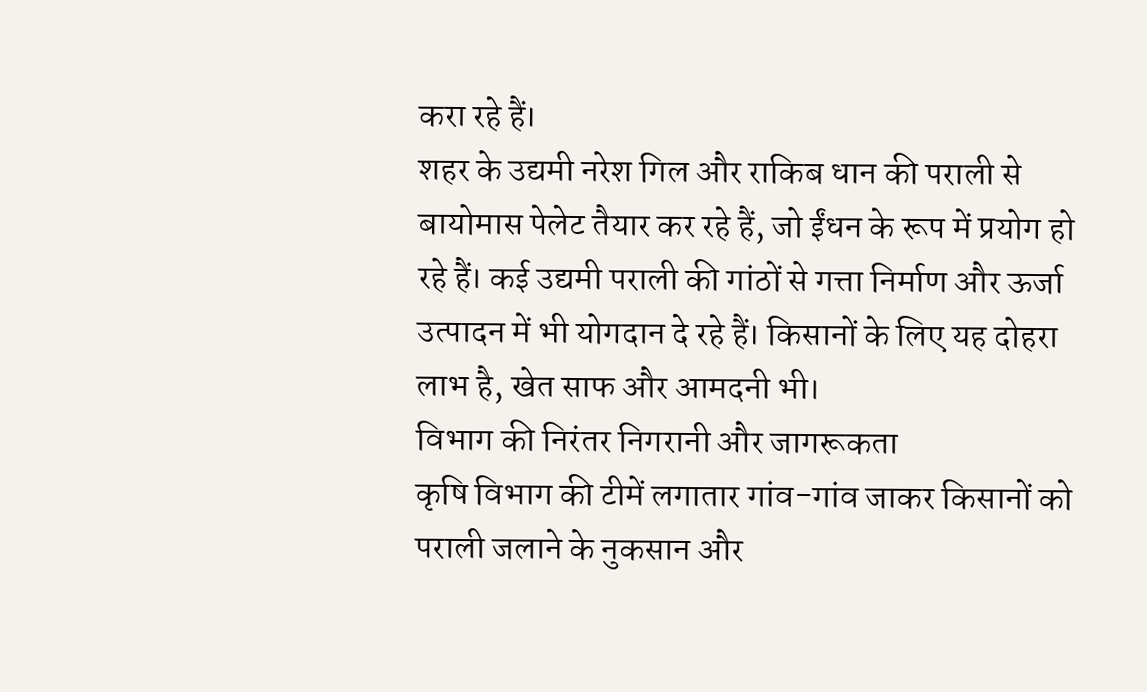करा रहे हैं।
शहर के उद्यमी नरेश गिल और राकिब धान की पराली से बायोमास पेलेट तैयार कर रहे हैं, जो ईंधन के रूप में प्रयोग हो रहे हैं। कई उद्यमी पराली की गांठों से गत्ता निर्माण और ऊर्जा उत्पादन में भी योगदान दे रहे हैं। किसानों के लिए यह दोहरा लाभ है, खेत साफ और आमदनी भी।
विभाग की निरंतर निगरानी और जागरूकता
कृषि विभाग की टीमें लगातार गांव-गांव जाकर किसानों को पराली जलाने के नुकसान और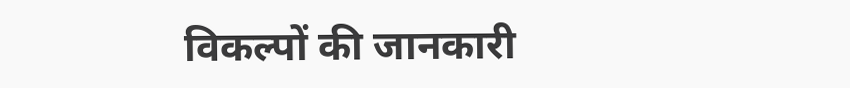विकल्पों की जानकारी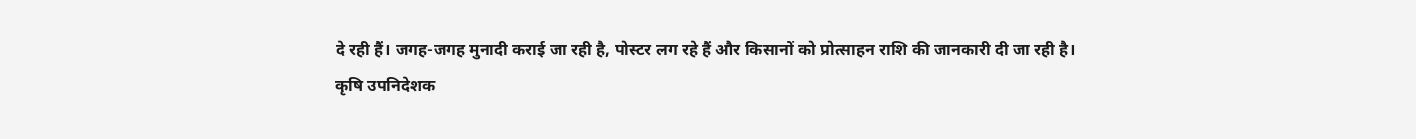दे रही हैं। जगह-जगह मुनादी कराई जा रही है, पोस्टर लग रहे हैं और किसानों को प्रोत्साहन राशि की जानकारी दी जा रही है।
कृषि उपनिदेशक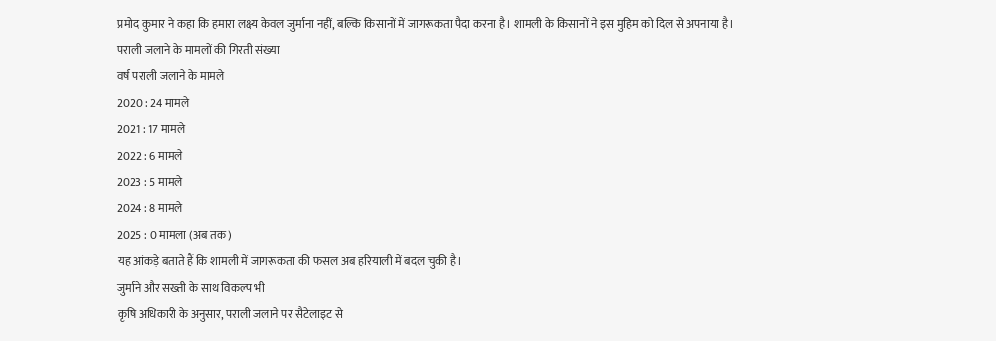प्रमोद कुमार ने कहा कि हमारा लक्ष्य केवल जुर्माना नहीं, बल्कि किसानों में जागरूकता पैदा करना है। शामली के किसानों ने इस मुहिम को दिल से अपनाया है।
पराली जलाने के मामलों की गिरती संख्या
वर्ष पराली जलाने के मामले
2020 : 24 मामले
2021 : 17 मामले
2022 : 6 मामले
2023 : 5 मामले
2024 : 8 मामले
2025 : 0 मामला (अब तक)
यह आंकड़े बताते हैं कि शामली में जागरूकता की फसल अब हरियाली में बदल चुकी है।
जुर्माने और सख्ती के साथ विकल्प भी
कृषि अधिकारी के अनुसार, पराली जलाने पर सैटेलाइट से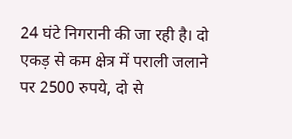24 घंटे निगरानी की जा रही है। दो एकड़ से कम क्षेत्र में पराली जलाने पर 2500 रुपये, दो से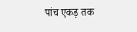पांच एकड़ तक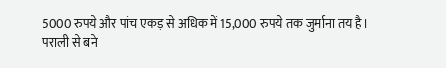5000 रुपये और पांच एकड़ से अधिक में 15,000 रुपये तक जुर्माना तय है।
पराली से बने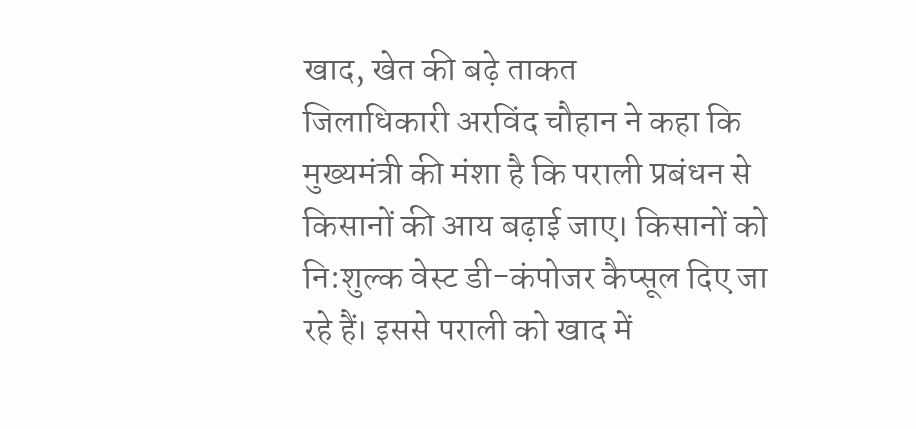खाद, खेत की बढ़े ताकत
जिलाधिकारी अरविंद चौहान ने कहा कि मुख्यमंत्री की मंशा है कि पराली प्रबंधन से किसानों की आय बढ़ाई जाए। किसानों को नि:शुल्क वेस्ट डी-कंपोजर कैप्सूल दिए जा रहे हैं। इससे पराली को खाद में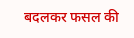बदलकर फसल की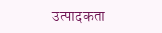उत्पादकता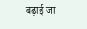बढ़ाई जा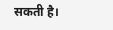सकती है।